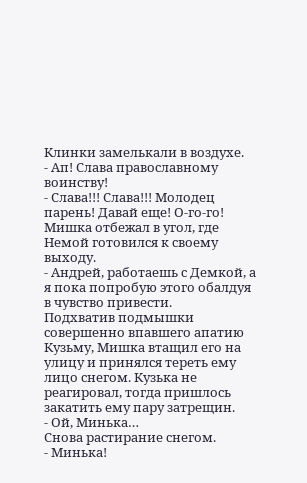Клинки замелькали в воздухе.
- Ап! Слава православному воинству!
- Слава!!! Слава!!! Молодец парень! Давай еще! О-го-го!
Мишка отбежал в угол, где Немой готовился к своему выходу.
- Андрей, работаешь с Демкой, а я пока попробую этого обалдуя в чувство привести.
Подхватив подмышки совершенно впавшего апатию Кузьму, Мишка втащил его на улицу и принялся тереть ему лицо снегом. Кузька не реагировал, тогда пришлось закатить ему пару затрещин.
- Ой, Минька…
Снова растирание снегом.
- Минька!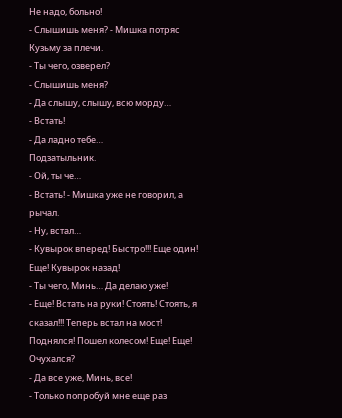Не надо, больно!
- Слышишь меня? - Мишка потряс Кузьму за плечи.
- Ты чего, озверел?
- Слышишь меня?
- Да слышу, слышу, всю морду…
- Встать!
- Да ладно тебе…
Подзатыльник.
- Ой, ты че…
- Встать! - Мишка уже не говорил, а рычал.
- Ну, встал…
- Кувырок вперед! Быстро!!! Еще один! Еще! Кувырок назад!
- Ты чего, Минь… Да делаю уже!
- Еще! Встать на руки! Стоять! Стоять, я сказал!!! Теперь встал на мост! Поднялся! Пошел колесом! Еще! Еще! Очухался?
- Да все уже, Минь, все!
- Только попробуй мне еще раз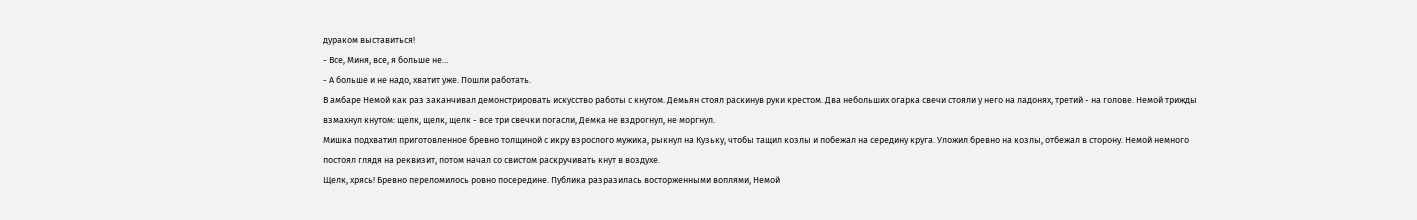дураком выставиться!
- Все, Миня, все, я больше не…
- А больше и не надо, хватит уже. Пошли работать.
В амбаре Немой как раз заканчивал демонстрировать искусство работы с кнутом. Демьян стоял раскинув руки крестом. Два небольших огарка свечи стояли у него на ладонях, третий - на голове. Немой трижды взмахнул кнутом: щелк, щелк, щелк - все три свечки погасли, Демка не вздрогнул, не моргнул.
Мишка подхватил приготовленное бревно толщиной с икру взрослого мужика, рыкнул на Кузьку, чтобы тащил козлы и побежал на середину круга. Уложил бревно на козлы, отбежал в сторону. Немой немного постоял глядя на реквизит, потом начал со свистом раскручивать кнут в воздухе.
Щелк, хрясь! Бревно переломилось ровно посередине. Публика разразилась восторженными воплями, Немой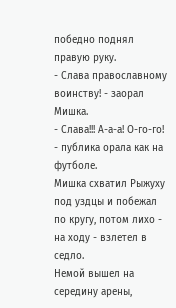победно поднял правую руку.
- Слава православному воинству! - заорал Мишка.
- Слава!!! А-а-а! О-го-го! - публика орала как на футболе.
Мишка схватил Рыжуху под уздцы и побежал по кругу, потом лихо - на ходу - взлетел в седло.
Немой вышел на середину арены,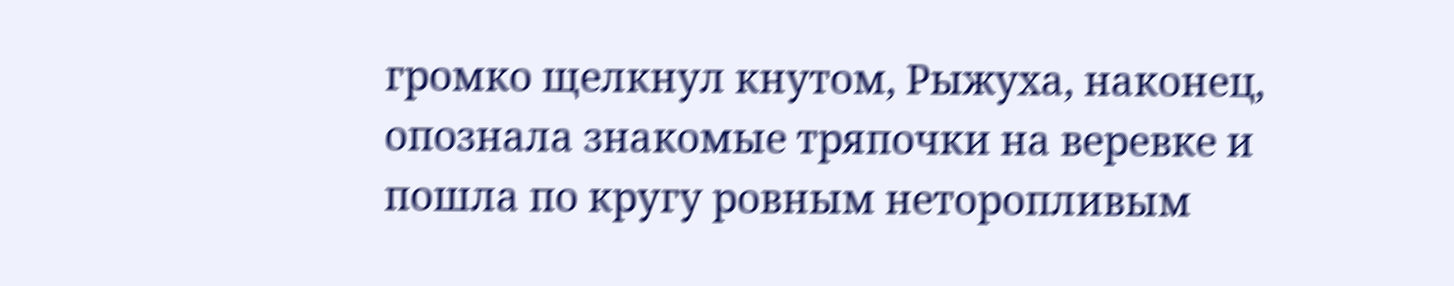громко щелкнул кнутом, Рыжуха, наконец, опознала знакомые тряпочки на веревке и пошла по кругу ровным неторопливым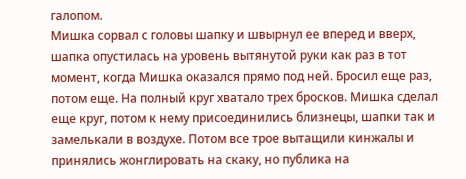галопом.
Мишка сорвал с головы шапку и швырнул ее вперед и вверх, шапка опустилась на уровень вытянутой руки как раз в тот момент, когда Мишка оказался прямо под ней. Бросил еще раз, потом еще. На полный круг хватало трех бросков. Мишка сделал еще круг, потом к нему присоединились близнецы, шапки так и замелькали в воздухе. Потом все трое вытащили кинжалы и принялись жонглировать на скаку, но публика на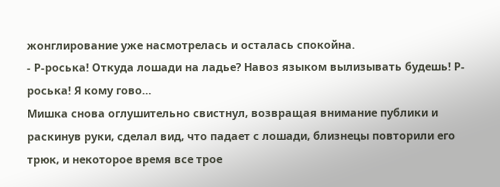жонглирование уже насмотрелась и осталась спокойна.
- Р-роська! Откуда лошади на ладье? Навоз языком вылизывать будешь! Р-роська! Я кому гово…
Мишка снова оглушительно свистнул, возвращая внимание публики и раскинув руки, сделал вид, что падает с лошади, близнецы повторили его трюк, и некоторое время все трое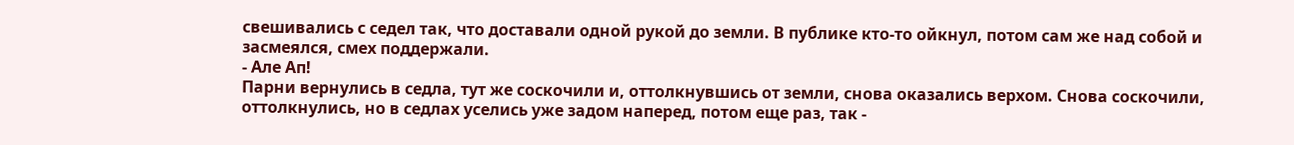свешивались с седел так, что доставали одной рукой до земли. В публике кто-то ойкнул, потом сам же над собой и засмеялся, смех поддержали.
- Але Ап!
Парни вернулись в седла, тут же соскочили и, оттолкнувшись от земли, снова оказались верхом. Снова соскочили, оттолкнулись, но в седлах уселись уже задом наперед, потом еще раз, так -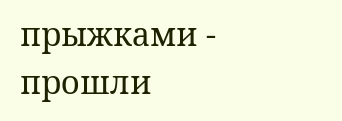прыжками - прошли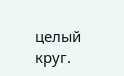целый круг.